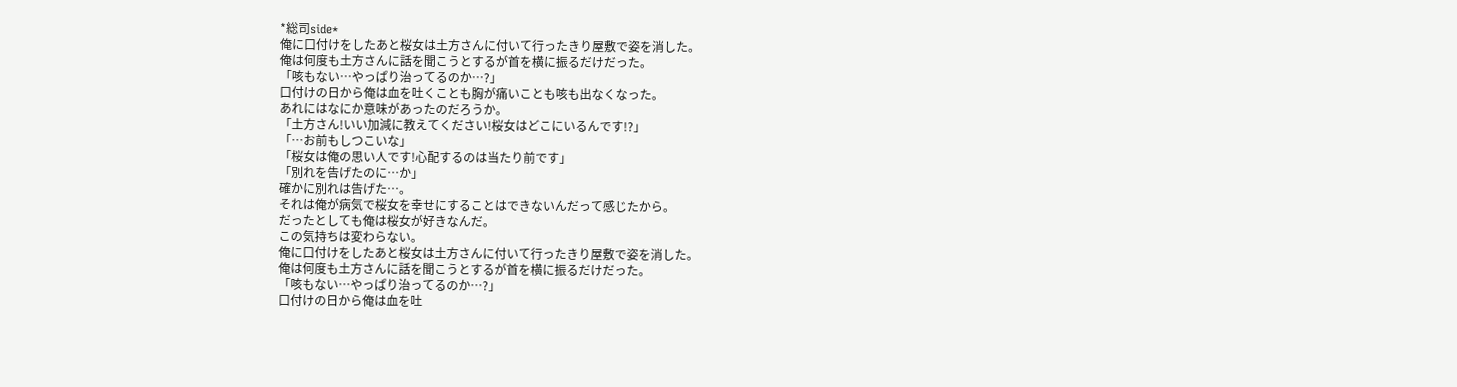*総司side*
俺に口付けをしたあと桜女は土方さんに付いて行ったきり屋敷で姿を消した。
俺は何度も土方さんに話を聞こうとするが首を横に振るだけだった。
「咳もない…やっぱり治ってるのか…?」
口付けの日から俺は血を吐くことも胸が痛いことも咳も出なくなった。
あれにはなにか意味があったのだろうか。
「土方さん!いい加減に教えてください!桜女はどこにいるんです!?」
「…お前もしつこいな」
「桜女は俺の思い人です!心配するのは当たり前です」
「別れを告げたのに…か」
確かに別れは告げた…。
それは俺が病気で桜女を幸せにすることはできないんだって感じたから。
だったとしても俺は桜女が好きなんだ。
この気持ちは変わらない。
俺に口付けをしたあと桜女は土方さんに付いて行ったきり屋敷で姿を消した。
俺は何度も土方さんに話を聞こうとするが首を横に振るだけだった。
「咳もない…やっぱり治ってるのか…?」
口付けの日から俺は血を吐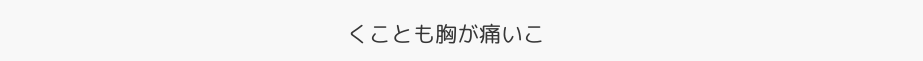くことも胸が痛いこ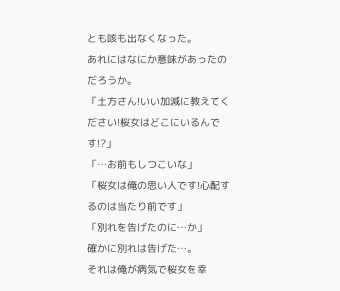とも咳も出なくなった。
あれにはなにか意味があったのだろうか。
「土方さん!いい加減に教えてください!桜女はどこにいるんです!?」
「…お前もしつこいな」
「桜女は俺の思い人です!心配するのは当たり前です」
「別れを告げたのに…か」
確かに別れは告げた…。
それは俺が病気で桜女を幸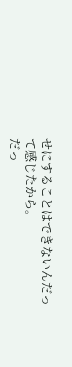せにすることはできないんだって感じたから。
だっ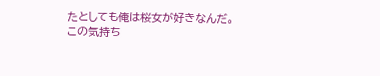たとしても俺は桜女が好きなんだ。
この気持ち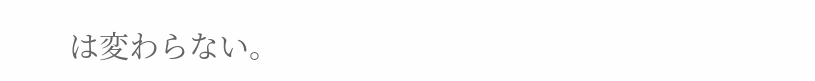は変わらない。